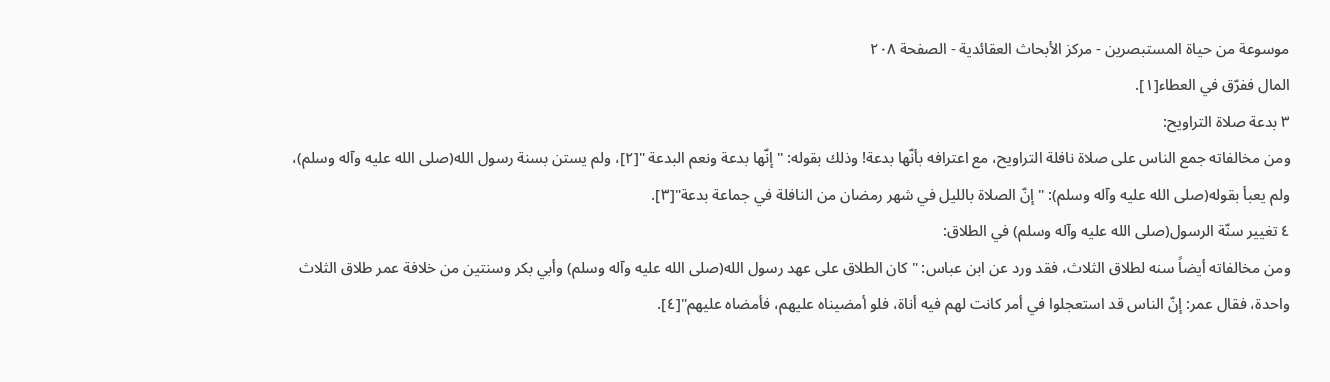موسوعة من حياة المستبصرين - مركز الأبحاث العقائدية - الصفحة ٢٠٨
المال ففرّق في العطاء[١].
٣ بدعة صلاة التراويح:
ومن مخالفاته جمع الناس على صلاة نافلة التراويح، مع اعترافه بأنّها بدعة! وذلك بقوله: " إنّها بدعة ونعم البدعة "[٢]، ولم يستن بسنة رسول الله(صلى الله عليه وآله وسلم)، ولم يعبأ بقوله(صلى الله عليه وآله وسلم): " إنّ الصلاة بالليل في شهر رمضان من النافلة في جماعة بدعة"[٣].
٤ تغيير سنّة الرسول(صلى الله عليه وآله وسلم) في الطلاق:
ومن مخالفاته أيضاً سنه لطلاق الثلاث، فقد ورد عن ابن عباس: " كان الطلاق على عهد رسول الله(صلى الله عليه وآله وسلم) وأبي بكر وسنتين من خلافة عمر طلاق الثلاث واحدة، فقال عمر: إنّ الناس قد استعجلوا في أمر كانت لهم فيه أناة، فلو أمضيناه عليهم، فأمضاه عليهم"[٤].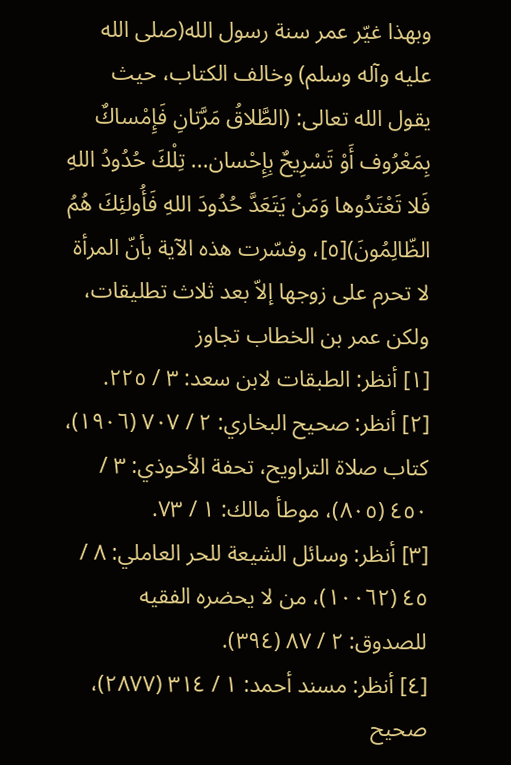وبهذا غيّر عمر سنة رسول الله(صلى الله عليه وآله وسلم) وخالف الكتاب، حيث يقول الله تعالى: (الطَّلاقُ مَرَّتانِ فَإِمْساكٌ بِمَعْرُوف أَوْ تَسْرِيحٌ بِإِحْسان... تِلْكَ حُدُودُ اللهِ فَلا تَعْتَدُوها وَمَنْ يَتَعَدَّ حُدُودَ اللهِ فَأُولئِكَ هُمُ الظّالِمُونَ)[٥]، وفسّرت هذه الآية بأنّ المرأة لا تحرم على زوجها إلاّ بعد ثلاث تطليقات، ولكن عمر بن الخطاب تجاوز
[١] أنظر: الطبقات لابن سعد: ٣ / ٢٢٥.
[٢] أنظر: صحيح البخاري: ٢ / ٧٠٧ (١٩٠٦)، كتاب صلاة التراويح، تحفة الأحوذي: ٣ / ٤٥٠ (٨٠٥)، موطأ مالك: ١ / ٧٣.
[٣] أنظر: وسائل الشيعة للحر العاملي: ٨ / ٤٥ (١٠٠٦٢)، من لا يحضره الفقيه للصدوق: ٢ / ٨٧ (٣٩٤).
[٤] أنظر: مسند أحمد: ١ / ٣١٤ (٢٨٧٧)، صحيح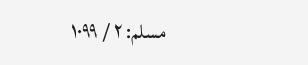مسلم: ٢ / ١٠٩٩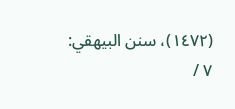(١٤٧٢)، سنن البيهقي: ٧ /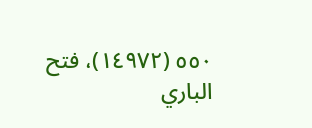٥٥٠ (١٤٩٧٢)، فتح الباري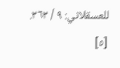للعسقلاني: ٩ / ٣٦٣.
[٥]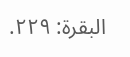البقرة: ٢٢٩.